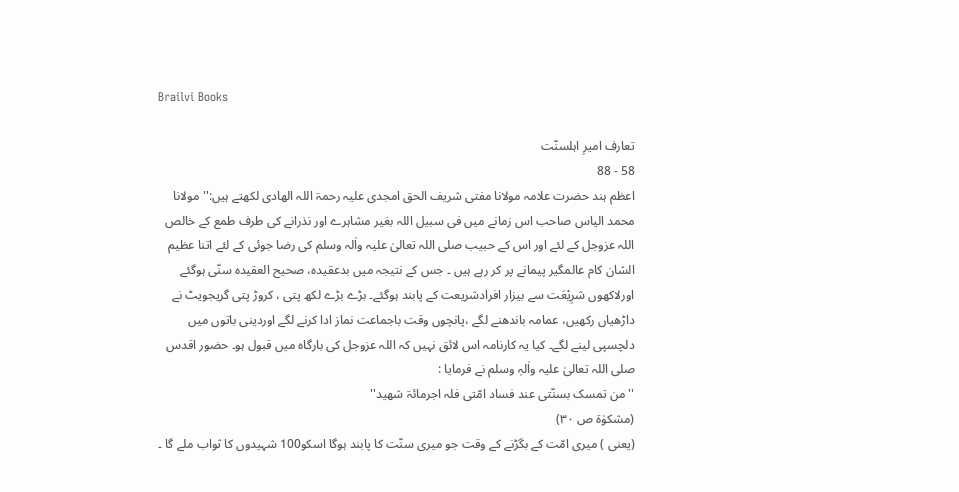Brailvi Books

تعارف امیرِ اہلسنّت
58 - 88
اعظم ہند حضرت علامہ مولانا مفتی شریف الحق امجدی علیہ رحمۃ اللہ الھادی لکھتے ہیں:''مولانا محمد الیاس صاحب اس زمانے میں فی سبیل اللہ بغیر مشاہرے اور نذرانے کی طرف طمع کے خالص اللہ عزوجل کے لئے اور اس کے حبیب صلی اللہ تعالیٰ علیہ واٰلہ وسلم کی رضا جوئی کے لئے اتنا عظیم الشان کام عالمگیر پیمانے پر کر رہے ہیں ۔ جس کے نتیجہ میں بدعقیدہ، صحیح العقیدہ سنّی ہوگئے اورلاکھوں شرِیْعَت سے بيزار افرادشریعت کے پابند ہوگئے۔ بڑے بڑے لکھ پتی ، کروڑ پتی گریجویٹ نے داڑھیاں رکھیں، عمامہ باندھنے لگے ،پانچوں وقت باجماعت نماز ادا کرنے لگے اوردینی باتوں میں دلچسپی لینے لگے۔ کیا یہ کارنامہ اس لائق نہیں کہ اللہ عزوجل کی بارگاہ میں قبول ہو۔ حضور اقدس صلی اللہ تعالیٰ علیہ واٰلہٖ وسلم نے فرمایا :
''من تمسک بسنّتی عند فساد امّتی فلہ اجرمائۃ شھید''
(مشکوٰۃ ص ۳۰)
(یعنی ) میری امّت کے بگڑنے کے وقت جو میری سنّت کا پابند ہوگا اسکو100 شہیدوں کا ثواب ملے گا ۔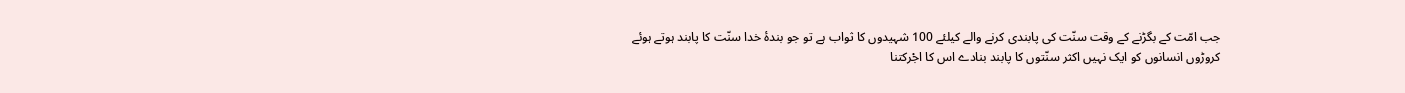جب امّت کے بگڑنے کے وقت سنّت کی پابندی کرنے والے کیلئے 100 شہیدوں کا ثواب ہے تو جو بندۂ خدا سنّت کا پابند ہوتے ہوئے کروڑوں انسانوں کو ایک نہیں اکثر سنّتوں کا پابند بنادے اس کا اجْرکتنا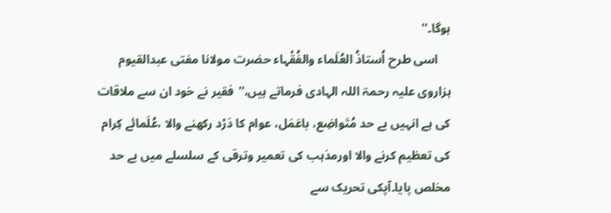ہوگا۔''
    اسی طرح اُستاذُ العُلَماء والفُقْہاء حضرت مولانا مفتی عبدالقیوم ہزاروی علیہ رحمۃ اللہ الہادی فرماتے ہیں،''فقیر نے خود ان سے ملاقات کی ہے انہیں بے حد مُتَواضِع، باعَمَل، عوام کا دَرْد رکھنے والا ،عُلَمائے کِرام کی تعظیم کرنے والا اورمذہب کی تعمیر وترقی کے سلسلے میں بے حد مخلص پایا۔آپکی تحریک سے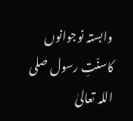وابستہ نوجوانوں کاسنّتِ رسول صلی اللہ تعالیٰ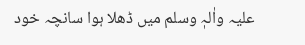علیہ واٰلہٖ وسلم میں ڈھلا ہوا سانچہ خود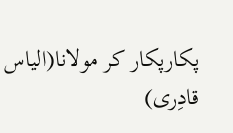پکارپکار کر مولانا(الیاس قادِری)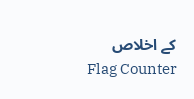کے اخلاص
Flag Counter